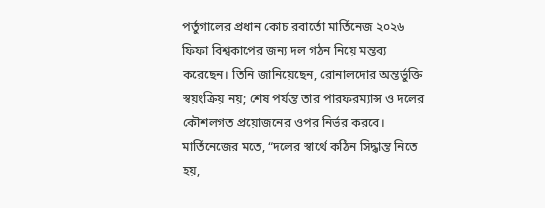পর্তুগালের প্রধান কোচ রবার্তো মার্তিনেজ ২০২৬ ফিফা বিশ্বকাপের জন্য দল গঠন নিয়ে মন্তব্য করেছেন। তিনি জানিয়েছেন, রোনালদোর অন্তর্ভুক্তি স্বয়ংক্রিয় নয়; শেষ পর্যন্ত তার পারফরম্যান্স ও দলের কৌশলগত প্রয়োজনের ওপর নির্ভর করবে।
মার্তিনেজের মতে, “দলের স্বার্থে কঠিন সিদ্ধান্ত নিতে হয়,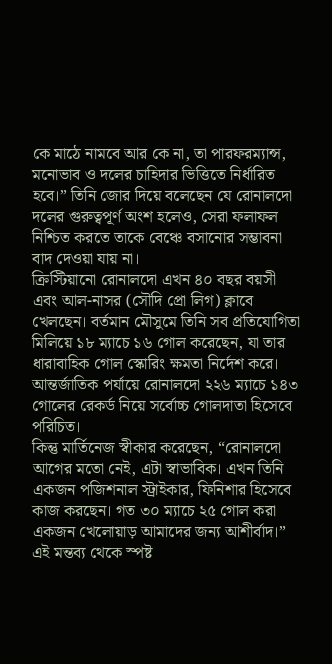কে মাঠে নামবে আর কে না, তা পারফরম্যান্স, মনোভাব ও দলের চাহিদার ভিত্তিতে নির্ধারিত হবে।” তিনি জোর দিয়ে বলেছেন যে রোনালদো দলের গুরুত্বপূর্ণ অংশ হলেও, সেরা ফলাফল নিশ্চিত করতে তাকে বেঞ্চে বসানোর সম্ভাবনা বাদ দেওয়া যায় না।
ক্রিস্টিয়ানো রোনালদো এখন ৪০ বছর বয়সী এবং আল-নাসর (সৌদি প্রো লিগ) ক্লাবে খেলছেন। বর্তমান মৌসুমে তিনি সব প্রতিযোগিতা মিলিয়ে ১৮ ম্যাচে ১৬ গোল করেছেন, যা তার ধারাবাহিক গোল স্কোরিং ক্ষমতা নির্দেশ করে। আন্তর্জাতিক পর্যায়ে রোনালদো ২২৬ ম্যাচে ১৪৩ গোলের রেকর্ড নিয়ে সর্বোচ্চ গোলদাতা হিসেবে পরিচিত।
কিন্তু মার্তিনেজ স্বীকার করেছেন, “রোনালদো আগের মতো নেই, এটা স্বাভাবিক। এখন তিনি একজন পজিশনাল স্ট্রাইকার, ফিনিশার হিসেবে কাজ করছেন। গত ৩০ ম্যাচে ২৫ গোল করা একজন খেলোয়াড় আমাদের জন্য আশীর্বাদ।” এই মন্তব্য থেকে স্পষ্ট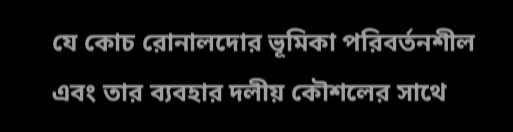যে কোচ রোনালদোর ভূমিকা পরিবর্তনশীল এবং তার ব্যবহার দলীয় কৌশলের সাথে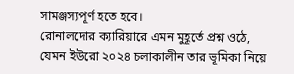সামঞ্জস্যপূর্ণ হতে হবে।
রোনালদোর ক্যারিয়ারে এমন মুহূর্তে প্রশ্ন ওঠে, যেমন ইউরো ২০২৪ চলাকালীন তার ভূমিকা নিয়ে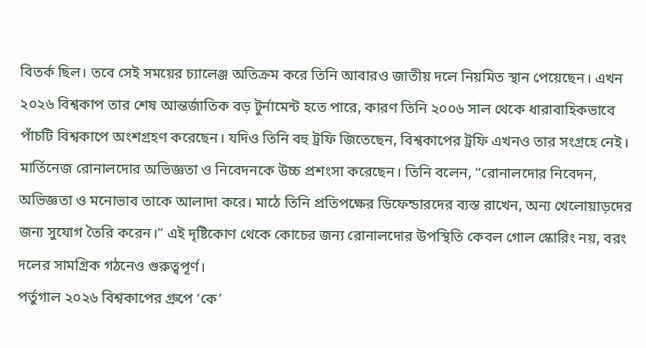বিতর্ক ছিল। তবে সেই সময়ের চ্যালেঞ্জ অতিক্রম করে তিনি আবারও জাতীয় দলে নিয়মিত স্থান পেয়েছেন। এখন ২০২৬ বিশ্বকাপ তার শেষ আন্তর্জাতিক বড় টুর্নামেন্ট হতে পারে, কারণ তিনি ২০০৬ সাল থেকে ধারাবাহিকভাবে পাঁচটি বিশ্বকাপে অংশগ্রহণ করেছেন। যদিও তিনি বহু ট্রফি জিতেছেন, বিশ্বকাপের ট্রফি এখনও তার সংগ্রহে নেই।
মার্তিনেজ রোনালদোর অভিজ্ঞতা ও নিবেদনকে উচ্চ প্রশংসা করেছেন। তিনি বলেন, “রোনালদোর নিবেদন, অভিজ্ঞতা ও মনোভাব তাকে আলাদা করে। মাঠে তিনি প্রতিপক্ষের ডিফেন্ডারদের ব্যস্ত রাখেন, অন্য খেলোয়াড়দের জন্য সুযোগ তৈরি করেন।” এই দৃষ্টিকোণ থেকে কোচের জন্য রোনালদোর উপস্থিতি কেবল গোল স্কোরিং নয়, বরং দলের সামগ্রিক গঠনেও গুরুত্বপূর্ণ।
পর্তুগাল ২০২৬ বিশ্বকাপের গ্রুপে ‘কে’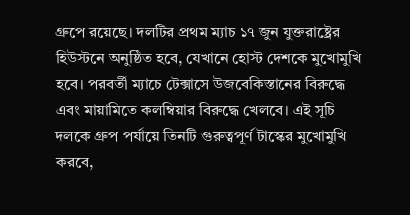গ্রুপে রয়েছে। দলটির প্রথম ম্যাচ ১৭ জুন যুক্তরাষ্ট্রের হিউস্টনে অনুষ্ঠিত হবে, যেখানে হোস্ট দেশকে মুখোমুখি হবে। পরবর্তী ম্যাচে টেক্সাসে উজবেকিস্তানের বিরুদ্ধে এবং মায়ামিতে কলম্বিয়ার বিরুদ্ধে খেলবে। এই সূচি দলকে গ্রুপ পর্যায়ে তিনটি গুরুত্বপূর্ণ টাস্কের মুখোমুখি করবে,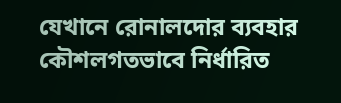যেখানে রোনালদোর ব্যবহার কৌশলগতভাবে নির্ধারিত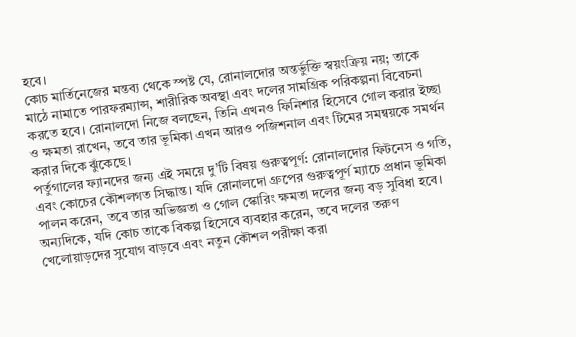হবে।
কোচ মার্তিনেজের মন্তব্য থেকে স্পষ্ট যে, রোনালদোর অন্তর্ভুক্তি স্বয়ংক্রিয় নয়; তাকে মাঠে নামাতে পারফরম্যান্স, শারীরিক অবস্থা এবং দলের সামগ্রিক পরিকল্পনা বিবেচনা করতে হবে। রোনালদো নিজে বলছেন, তিনি এখনও ফিনিশার হিসেবে গোল করার ইচ্ছা ও ক্ষমতা রাখেন, তবে তার ভূমিকা এখন আরও পজিশনাল এবং টিমের সমন্বয়কে সমর্থন করার দিকে ঝুঁকেছে।
পর্তুগালের ফ্যানদের জন্য এই সময়ে দু’টি বিষয় গুরুত্বপূর্ণ: রোনালদোর ফিটনেস ও গতি, এবং কোচের কৌশলগত সিদ্ধান্ত। যদি রোনালদো গ্রুপের গুরুত্বপূর্ণ ম্যাচে প্রধান ভূমিকা পালন করেন, তবে তার অভিজ্ঞতা ও গোল স্কোরিং ক্ষমতা দলের জন্য বড় সুবিধা হবে। অন্যদিকে, যদি কোচ তাকে বিকল্প হিসেবে ব্যবহার করেন, তবে দলের তরুণ খেলোয়াড়দের সুযোগ বাড়বে এবং নতুন কৌশল পরীক্ষা করা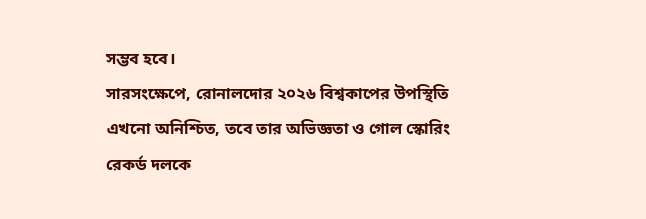সম্ভব হবে।
সারসংক্ষেপে, রোনালদোর ২০২৬ বিশ্বকাপের উপস্থিতি এখনো অনিশ্চিত, তবে তার অভিজ্ঞতা ও গোল স্কোরিং রেকর্ড দলকে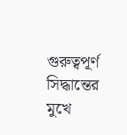গুরুত্বপূর্ণ সিদ্ধান্তের মুখে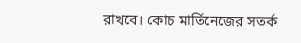রাখবে। কোচ মার্তিনেজের সতর্ক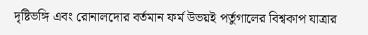দৃষ্টিভঙ্গি এবং রোনালদোর বর্তমান ফর্ম উভয়ই পর্তুগালের বিশ্বকাপ যাত্রার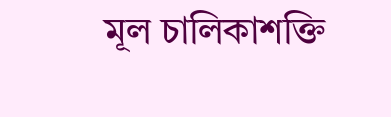মূল চালিকাশক্তি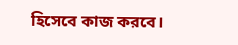হিসেবে কাজ করবে।